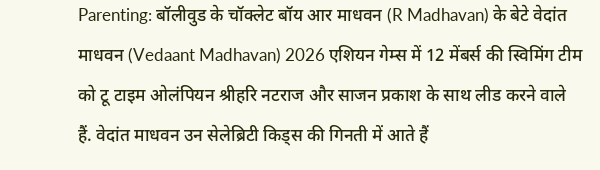Parenting: बॉलीवुड के चॉक्लेट बॉय आर माधवन (R Madhavan) के बेटे वेदांत माधवन (Vedaant Madhavan) 2026 एशियन गेम्स में 12 मेंबर्स की स्विमिंग टीम को टू टाइम ओलंपियन श्रीहरि नटराज और साजन प्रकाश के साथ लीड करने वाले हैं. वेदांत माधवन उन सेलेब्रिटी किड्स की गिनती में आते हैं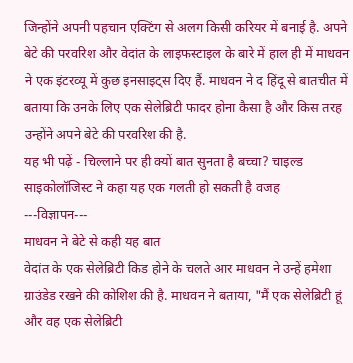जिन्होंने अपनी पहचान एक्टिंग से अलग किसी करियर में बनाई है. अपने बेटे की परवरिश और वेदांत के लाइफस्टाइल के बारे में हाल ही में माधवन ने एक इंटरव्यू में कुछ इनसाइट्स दिए हैं. माधवन ने द हिंदू से बातचीत में बताया कि उनके लिए एक सेलेब्रिटी फादर होना कैसा है और किस तरह उन्होंने अपने बेटे की परवरिश की है.
यह भी पढ़ें - चिल्लाने पर ही क्यों बात सुनता है बच्चा? चाइल्ड साइकोलॉजिस्ट ने कहा यह एक गलती हो सकती है वजह
---विज्ञापन---
माधवन ने बेटे से कही यह बात
वेदांत के एक सेलेब्रिटी किड होने के चलते आर माधवन ने उन्हें हमेशा ग्राउंडेड रखने की कोशिश की है. माधवन ने बताया, "मैं एक सेलेब्रिटी हूं और वह एक सेलेब्रिटी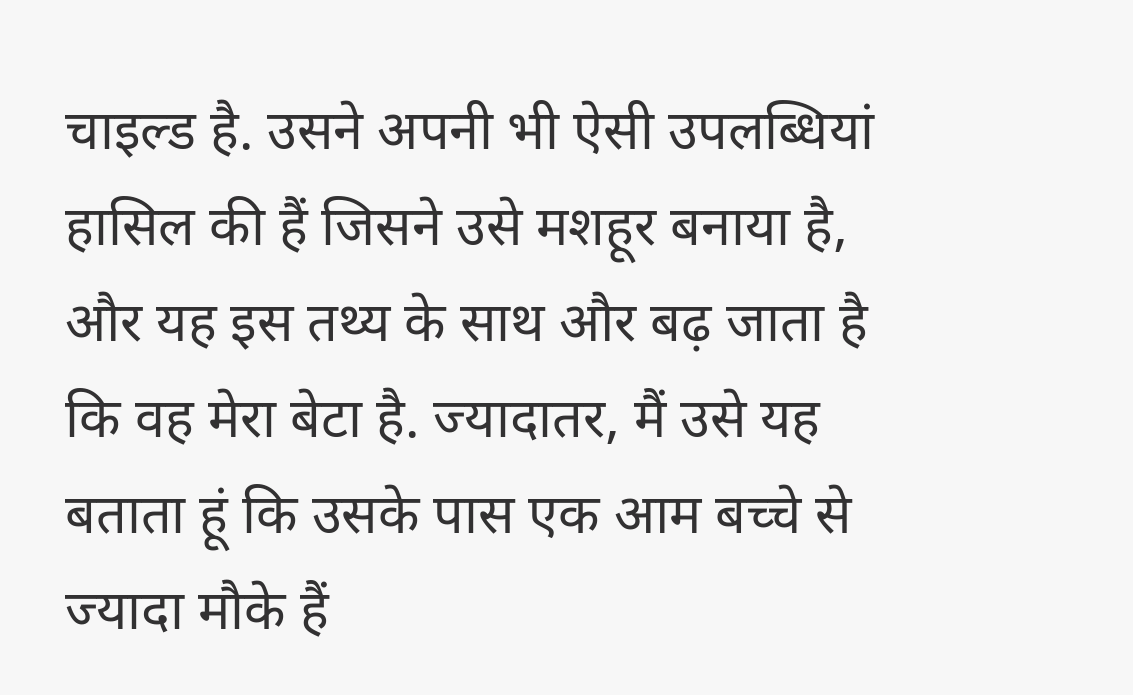चाइल्ड है. उसने अपनी भी ऐसी उपलब्धियां हासिल की हैं जिसने उसे मशहूर बनाया है, और यह इस तथ्य के साथ और बढ़ जाता है कि वह मेरा बेटा है. ज्यादातर, मैं उसे यह बताता हूं कि उसके पास एक आम बच्चे से ज्यादा मौके हैं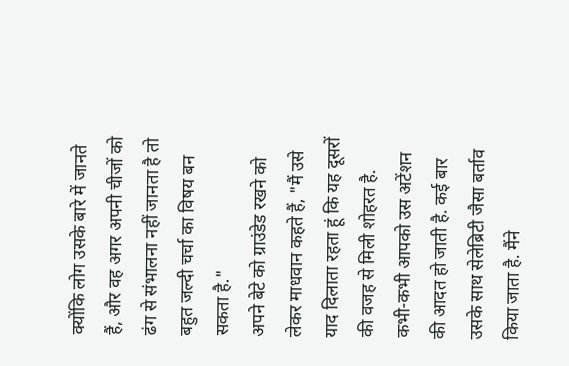क्योंकि लोग उसके बारे में जानते हैं, और वह अगर अपनी चीजों को ढंग से संभालना नहीं जानता है तो बहुत जल्दी चर्चा का विषय बन सकता है."
अपने बेटे को ग्राउंडेड रखने को लेकर माधवान कहते हैं, "मैं उसे याद दिलाता रहता हूं कि यह दूसरों की वजह से मिली शोहरत है. कभी-कभी आपको उस अटेंशन की आदत हो जाती है. कई बार उसके साथ सेलेब्रिटी जैसा बर्ताव किया जाता है. मैंने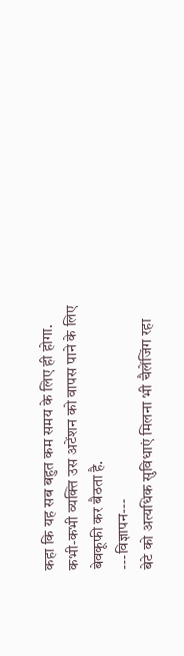कहा कि यह सब बहुत कम समय के लिए ही होगा. कभी-कभी व्यक्ति उस अटेंशन को वापस पाने के लिए बेवकूफी कर बैठता है.
---विज्ञापन---
बेटे को अत्यधिक सुविधाएं मिलना भी चैलेंजिंग रहा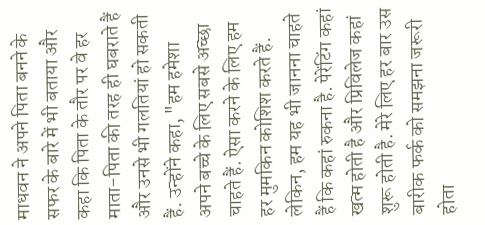माधवन ने अपने पिता बनने के सफर के बारे में भी बताया और कहा कि पिता के तौर पर वे हर माता-पिता की तरह ही घबराते हैं और उनसे भी गलतियां हो सकती हैं. उन्होंने कहा, "हम हमेशा अपने बच्चे के लिए सबसे अच्छा चाहते हैं. ऐसा करने के लिए हम हर मुमकिन कोशिश करते हैं. लेकिन, हम यह भी जानना चाहते हैं कि कहां रुकना है. पेरेंटिंग कहां खत्म होती है और प्रिविलेज कहां शुरू होती है. मेरे लिए हर बार उस बारीक फर्क को समझना जरूरी होता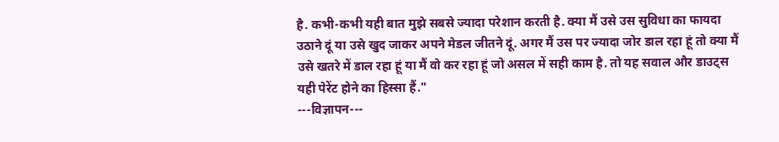है. कभी-कभी यही बात मुझे सबसे ज्यादा परेशान करती है. क्या मैं उसे उस सुविधा का फायदा उठाने दूं या उसे खुद जाकर अपने मेडल जीतने दूं. अगर मैं उस पर ज्यादा जोर डाल रहा हूं तो क्या मैं उसे खतरे में डाल रहा हूं या मैं वो कर रहा हूं जो असल में सही काम है. तो यह सवाल और डाउट्स यही पेरेंट होने का हिस्सा हैं."
---विज्ञापन---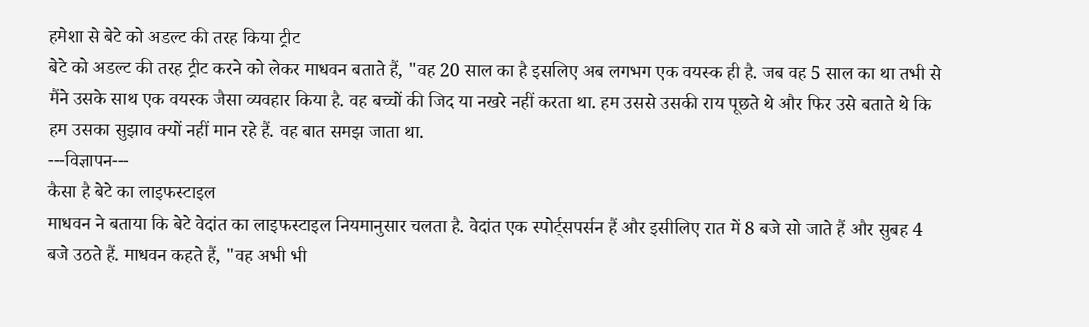हमेशा से बेटे को अडल्ट की तरह किया ट्रीट
बेटे को अडल्ट की तरह ट्रीट करने को लेकर माधवन बताते हैं, "वह 20 साल का है इसलिए अब लगभग एक वयस्क ही है. जब वह 5 साल का था तभी से मैंने उसके साथ एक वयस्क जैसा व्यवहार किया है. वह बच्चों की जिद या नखरे नहीं करता था. हम उससे उसकी राय पूछते थे और फिर उसे बताते थे कि हम उसका सुझाव क्यों नहीं मान रहे हैं. वह बात समझ जाता था.
---विज्ञापन---
कैसा है बेटे का लाइफस्टाइल
माधवन ने बताया कि बेटे वेदांत का लाइफस्टाइल नियमानुसार चलता है. वेदांत एक स्पोर्ट्सपर्सन हैं और इसीलिए रात में 8 बजे सो जाते हैं और सुबह 4 बजे उठते हैं. माधवन कहते हैं, "वह अभी भी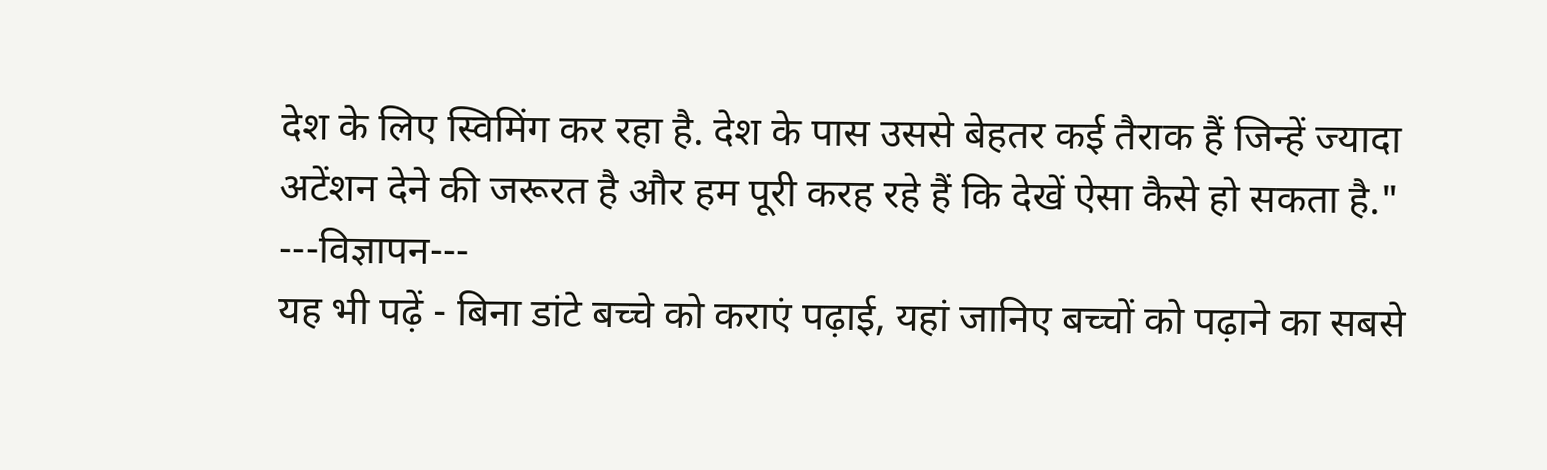देश के लिए स्विमिंग कर रहा है. देश के पास उससे बेहतर कई तैराक हैं जिन्हें ज्यादा अटेंशन देने की जरूरत है और हम पूरी करह रहे हैं कि देखें ऐसा कैसे हो सकता है."
---विज्ञापन---
यह भी पढ़ें - बिना डांटे बच्चे को कराएं पढ़ाई, यहां जानिए बच्चों को पढ़ाने का सबसे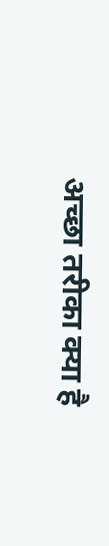अच्छा तरीका क्या है